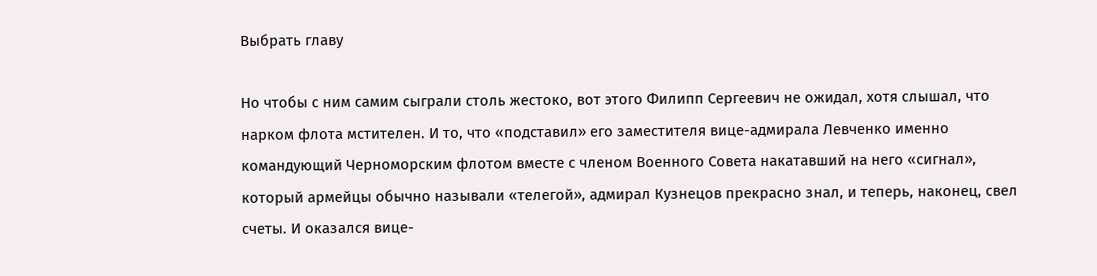Выбрать главу

Но чтобы с ним самим сыграли столь жестоко, вот этого Филипп Сергеевич не ожидал, хотя слышал, что нарком флота мстителен. И то, что «подставил» его заместителя вице-адмирала Левченко именно командующий Черноморским флотом вместе с членом Военного Совета накатавший на него «сигнал», который армейцы обычно называли «телегой», адмирал Кузнецов прекрасно знал, и теперь, наконец, свел счеты. И оказался вице-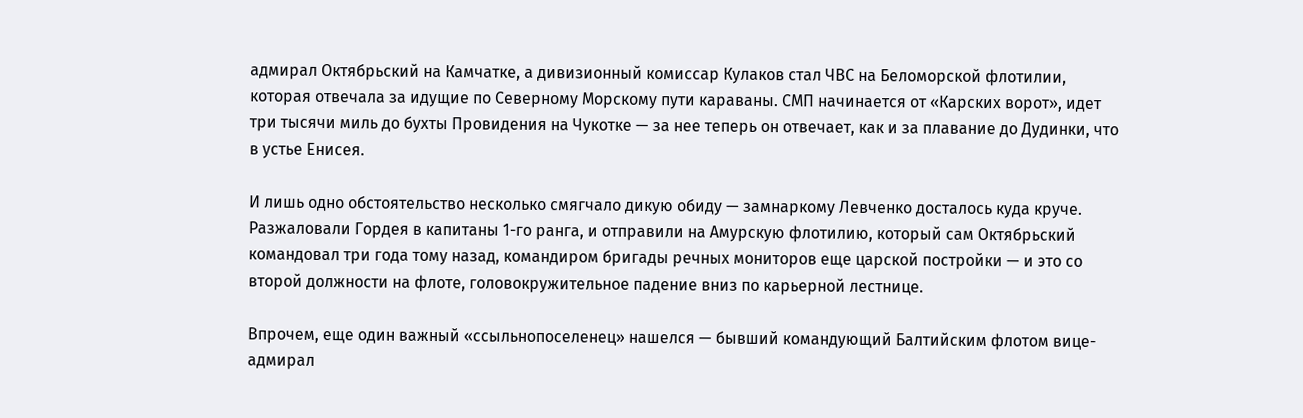адмирал Октябрьский на Камчатке, а дивизионный комиссар Кулаков стал ЧВС на Беломорской флотилии, которая отвечала за идущие по Северному Морскому пути караваны. СМП начинается от «Карских ворот», идет три тысячи миль до бухты Провидения на Чукотке — за нее теперь он отвечает, как и за плавание до Дудинки, что в устье Енисея.

И лишь одно обстоятельство несколько смягчало дикую обиду — замнаркому Левченко досталось куда круче. Разжаловали Гордея в капитаны 1-го ранга, и отправили на Амурскую флотилию, который сам Октябрьский командовал три года тому назад, командиром бригады речных мониторов еще царской постройки — и это со второй должности на флоте, головокружительное падение вниз по карьерной лестнице.

Впрочем, еще один важный «ссыльнопоселенец» нашелся — бывший командующий Балтийским флотом вице-адмирал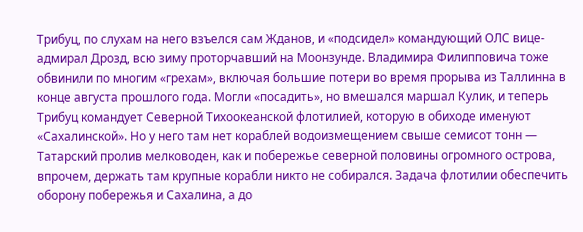Трибуц, по слухам на него взъелся сам Жданов, и «подсидел» командующий ОЛС вице-адмирал Дрозд, всю зиму проторчавший на Моонзунде. Владимира Филипповича тоже обвинили по многим «грехам», включая большие потери во время прорыва из Таллинна в конце августа прошлого года. Могли «посадить», но вмешался маршал Кулик, и теперь Трибуц командует Северной Тихоокеанской флотилией, которую в обиходе именуют «Сахалинской». Но у него там нет кораблей водоизмещением свыше семисот тонн — Татарский пролив мелководен, как и побережье северной половины огромного острова, впрочем, держать там крупные корабли никто не собирался. Задача флотилии обеспечить оборону побережья и Сахалина, а до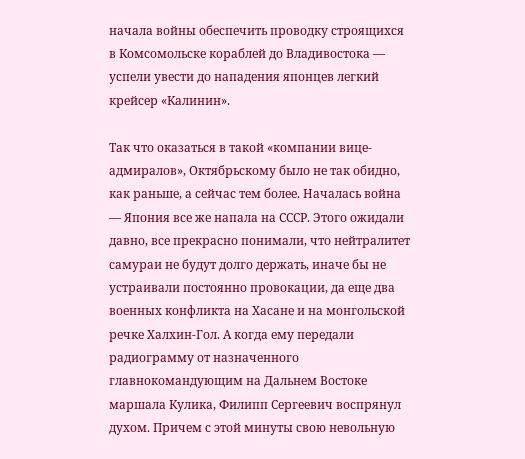начала войны обеспечить проводку строящихся в Комсомольске кораблей до Владивостока — успели увести до нападения японцев легкий крейсер «Калинин».

Так что оказаться в такой «компании вице-адмиралов», Октябрьскому было не так обидно, как раньше, а сейчас тем более. Началась война — Япония все же напала на СССР. Этого ожидали давно, все прекрасно понимали, что нейтралитет самураи не будут долго держать, иначе бы не устраивали постоянно провокации, да еще два военных конфликта на Хасане и на монгольской речке Халхин-Гол. А когда ему передали радиограмму от назначенного главнокомандующим на Дальнем Востоке маршала Кулика, Филипп Сергеевич воспрянул духом. Причем с этой минуты свою невольную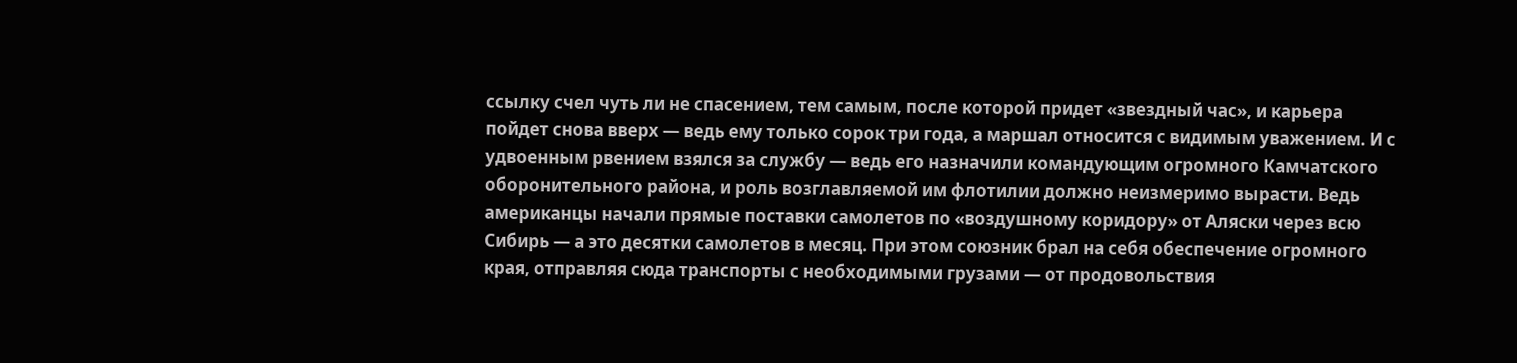ссылку счел чуть ли не спасением, тем самым, после которой придет «звездный час», и карьера пойдет снова вверх — ведь ему только сорок три года, а маршал относится с видимым уважением. И с удвоенным рвением взялся за службу — ведь его назначили командующим огромного Камчатского оборонительного района, и роль возглавляемой им флотилии должно неизмеримо вырасти. Ведь американцы начали прямые поставки самолетов по «воздушному коридору» от Аляски через всю Сибирь — а это десятки самолетов в месяц. При этом союзник брал на себя обеспечение огромного края, отправляя сюда транспорты с необходимыми грузами — от продовольствия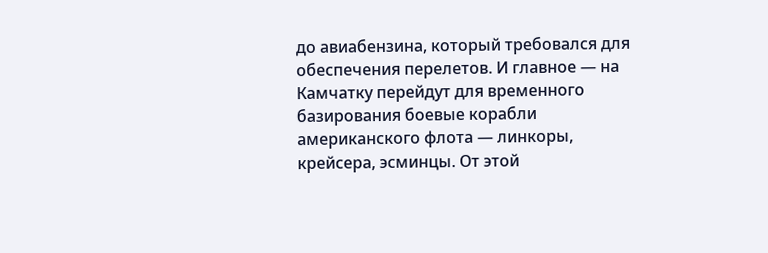до авиабензина, который требовался для обеспечения перелетов. И главное — на Камчатку перейдут для временного базирования боевые корабли американского флота — линкоры, крейсера, эсминцы. От этой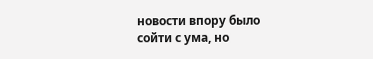новости впору было сойти с ума, но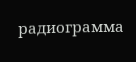радиограмма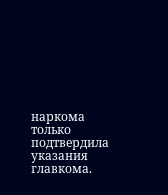наркома только подтвердила указания главкома.